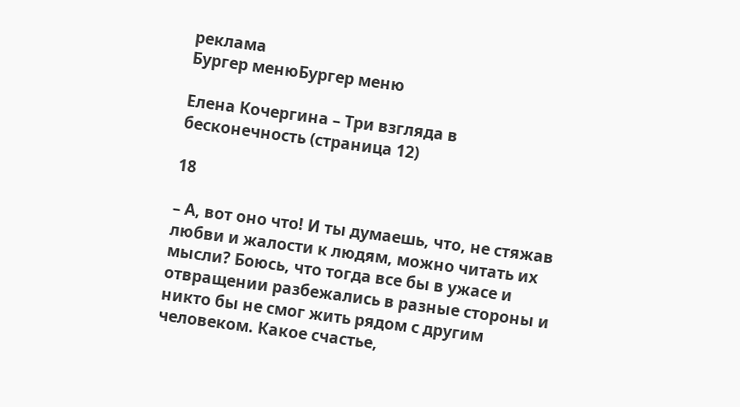реклама
Бургер менюБургер меню

Елена Кочергина – Три взгляда в бесконечность (страница 12)

18

– А, вот оно что! И ты думаешь, что, не стяжав любви и жалости к людям, можно читать их мысли? Боюсь, что тогда все бы в ужасе и отвращении разбежались в разные стороны и никто бы не смог жить рядом с другим человеком. Какое счастье,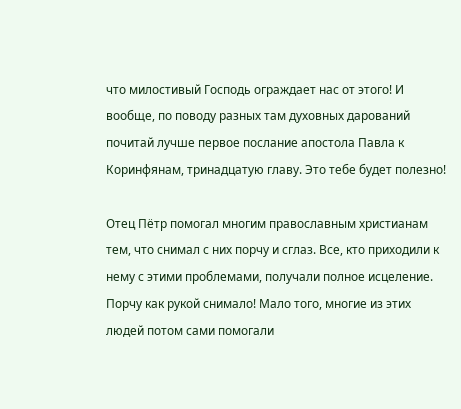что милостивый Господь ограждает нас от этого! И вообще, по поводу разных там духовных дарований почитай лучше первое послание апостола Павла к Коринфянам, тринадцатую главу. Это тебе будет полезно!

Отец Пётр помогал многим православным христианам тем, что снимал с них порчу и сглаз. Все, кто приходили к нему с этими проблемами, получали полное исцеление. Порчу как рукой снимало! Мало того, многие из этих людей потом сами помогали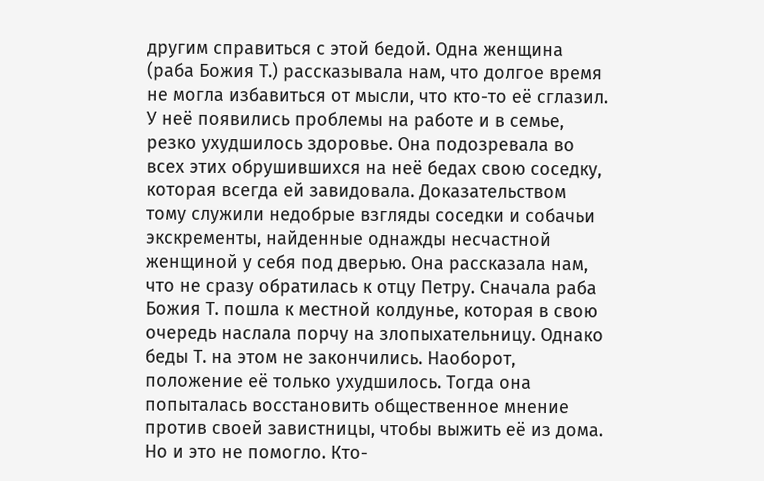другим справиться с этой бедой. Одна женщина (раба Божия Т.) рассказывала нам, что долгое время не могла избавиться от мысли, что кто-то её сглазил. У неё появились проблемы на работе и в семье, резко ухудшилось здоровье. Она подозревала во всех этих обрушившихся на неё бедах свою соседку, которая всегда ей завидовала. Доказательством тому служили недобрые взгляды соседки и собачьи экскременты, найденные однажды несчастной женщиной у себя под дверью. Она рассказала нам, что не сразу обратилась к отцу Петру. Сначала раба Божия Т. пошла к местной колдунье, которая в свою очередь наслала порчу на злопыхательницу. Однако беды Т. на этом не закончились. Наоборот, положение её только ухудшилось. Тогда она попыталась восстановить общественное мнение против своей завистницы, чтобы выжить её из дома. Но и это не помогло. Кто-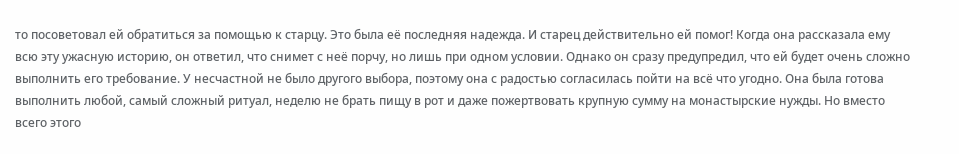то посоветовал ей обратиться за помощью к старцу. Это была её последняя надежда. И старец действительно ей помог! Когда она рассказала ему всю эту ужасную историю, он ответил, что снимет с неё порчу, но лишь при одном условии. Однако он сразу предупредил, что ей будет очень сложно выполнить его требование. У несчастной не было другого выбора, поэтому она с радостью согласилась пойти на всё что угодно. Она была готова выполнить любой, самый сложный ритуал, неделю не брать пищу в рот и даже пожертвовать крупную сумму на монастырские нужды. Но вместо всего этого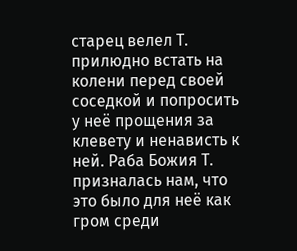старец велел Т. прилюдно встать на колени перед своей соседкой и попросить у неё прощения за клевету и ненависть к ней. Раба Божия Т. призналась нам, что это было для неё как гром среди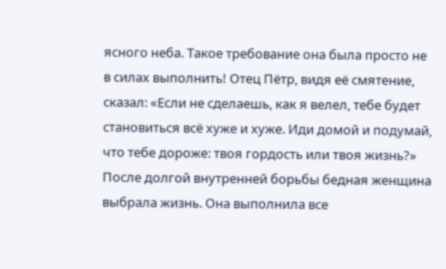ясного неба. Такое требование она была просто не в силах выполнить! Отец Пётр, видя её смятение, сказал: «Если не сделаешь, как я велел, тебе будет становиться всё хуже и хуже. Иди домой и подумай, что тебе дороже: твоя гордость или твоя жизнь?» После долгой внутренней борьбы бедная женщина выбрала жизнь. Она выполнила все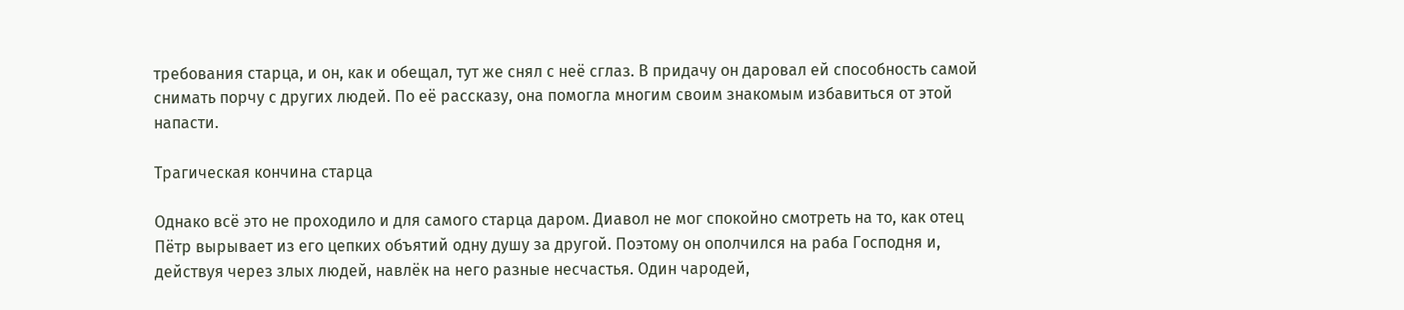требования старца, и он, как и обещал, тут же снял с неё сглаз. В придачу он даровал ей способность самой снимать порчу с других людей. По её рассказу, она помогла многим своим знакомым избавиться от этой напасти.

Трагическая кончина старца

Однако всё это не проходило и для самого старца даром. Диавол не мог спокойно смотреть на то, как отец Пётр вырывает из его цепких объятий одну душу за другой. Поэтому он ополчился на раба Господня и, действуя через злых людей, навлёк на него разные несчастья. Один чародей,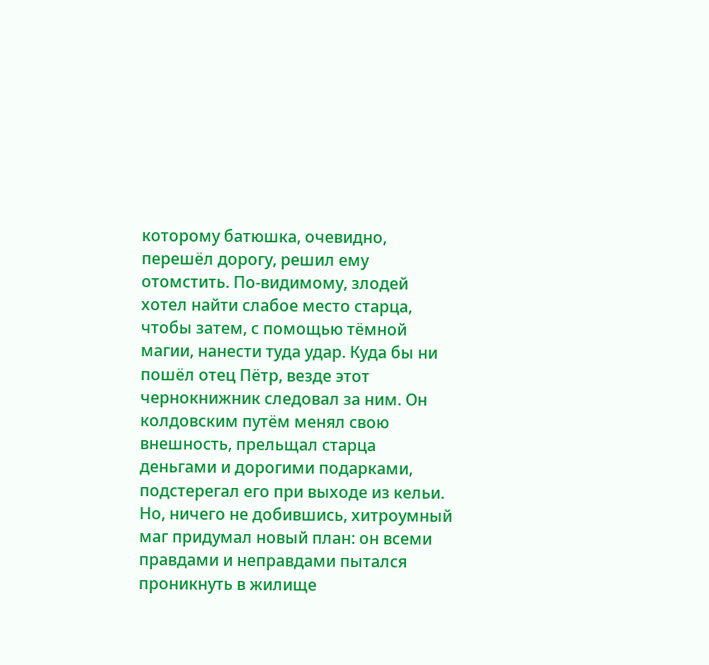которому батюшка, очевидно, перешёл дорогу, решил ему отомстить. По-видимому, злодей хотел найти слабое место старца, чтобы затем, с помощью тёмной магии, нанести туда удар. Куда бы ни пошёл отец Пётр, везде этот чернокнижник следовал за ним. Он колдовским путём менял свою внешность, прельщал старца деньгами и дорогими подарками, подстерегал его при выходе из кельи. Но, ничего не добившись, хитроумный маг придумал новый план: он всеми правдами и неправдами пытался проникнуть в жилище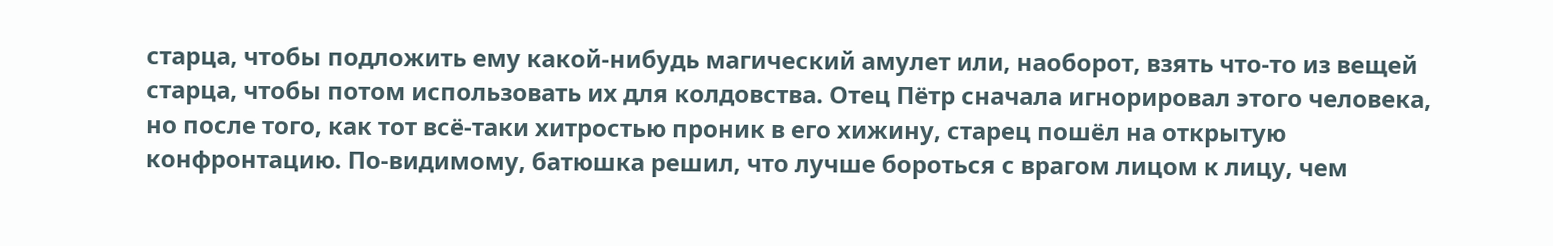старца, чтобы подложить ему какой-нибудь магический амулет или, наоборот, взять что-то из вещей старца, чтобы потом использовать их для колдовства. Отец Пётр сначала игнорировал этого человека, но после того, как тот всё-таки хитростью проник в его хижину, старец пошёл на открытую конфронтацию. По-видимому, батюшка решил, что лучше бороться с врагом лицом к лицу, чем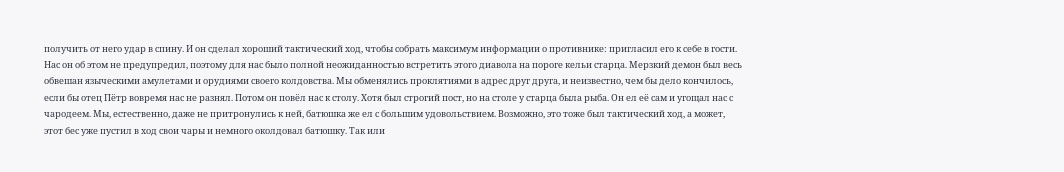получить от него удар в спину. И он сделал хороший тактический ход, чтобы собрать максимум информации о противнике: пригласил его к себе в гости. Нас он об этом не предупредил, поэтому для нас было полной неожиданностью встретить этого диавола на пороге кельи старца. Мерзкий демон был весь обвешан языческими амулетами и орудиями своего колдовства. Мы обменялись проклятиями в адрес друг друга, и неизвестно, чем бы дело кончилось, если бы отец Пётр вовремя нас не разнял. Потом он повёл нас к столу. Хотя был строгий пост, но на столе у старца была рыба. Он ел её сам и угощал нас с чародеем. Мы, естественно, даже не притронулись к ней, батюшка же ел с большим удовольствием. Возможно, это тоже был тактический ход, а может, этот бес уже пустил в ход свои чары и немного околдовал батюшку. Так или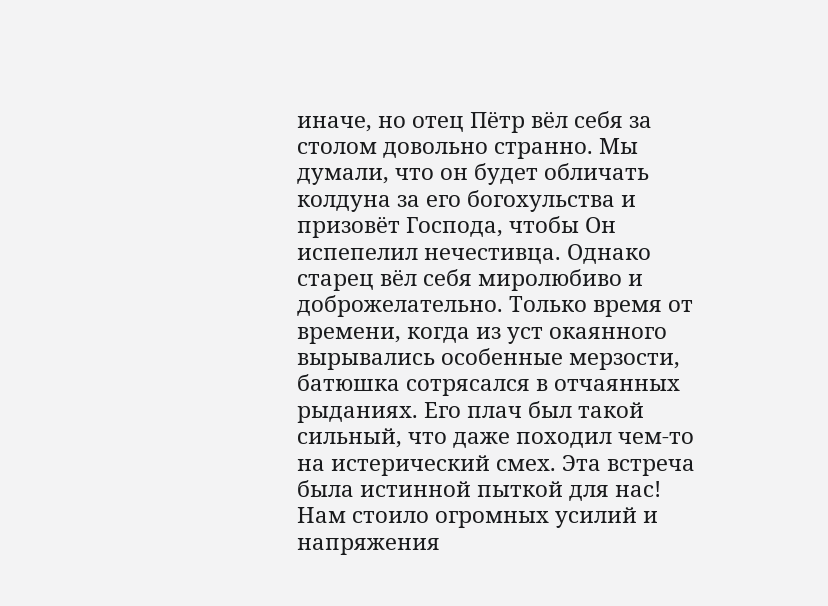иначе, но отец Пётр вёл себя за столом довольно странно. Мы думали, что он будет обличать колдуна за его богохульства и призовёт Господа, чтобы Он испепелил нечестивца. Однако старец вёл себя миролюбиво и доброжелательно. Только время от времени, когда из уст окаянного вырывались особенные мерзости, батюшка сотрясался в отчаянных рыданиях. Его плач был такой сильный, что даже походил чем-то на истерический смех. Эта встреча была истинной пыткой для нас! Нам стоило огромных усилий и напряжения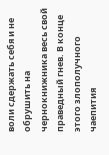воли сдержать себя и не обрушить на чернокнижника весь свой праведный гнев. В конце этого злополучного чаепития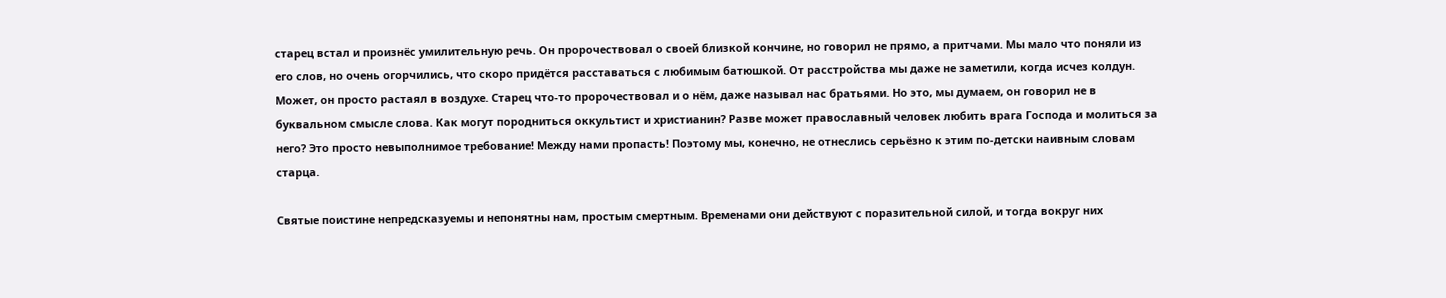старец встал и произнёс умилительную речь. Он пророчествовал о своей близкой кончине, но говорил не прямо, а притчами. Мы мало что поняли из его слов, но очень огорчились, что скоро придётся расставаться с любимым батюшкой. От расстройства мы даже не заметили, когда исчез колдун. Может, он просто растаял в воздухе. Старец что-то пророчествовал и о нём, даже называл нас братьями. Но это, мы думаем, он говорил не в буквальном смысле слова. Как могут породниться оккультист и христианин? Разве может православный человек любить врага Господа и молиться за него? Это просто невыполнимое требование! Между нами пропасть! Поэтому мы, конечно, не отнеслись серьёзно к этим по-детски наивным словам старца.

Святые поистине непредсказуемы и непонятны нам, простым смертным. Временами они действуют с поразительной силой, и тогда вокруг них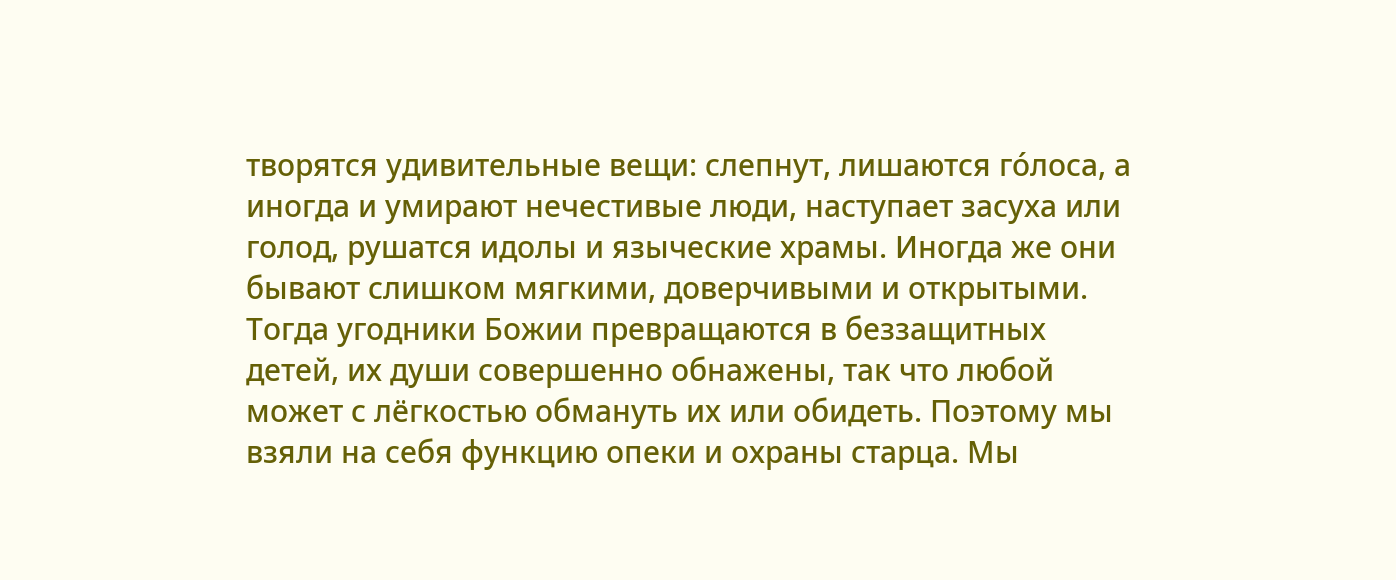творятся удивительные вещи: слепнут, лишаются го́лоса, а иногда и умирают нечестивые люди, наступает засуха или голод, рушатся идолы и языческие храмы. Иногда же они бывают слишком мягкими, доверчивыми и открытыми. Тогда угодники Божии превращаются в беззащитных детей, их души совершенно обнажены, так что любой может с лёгкостью обмануть их или обидеть. Поэтому мы взяли на себя функцию опеки и охраны старца. Мы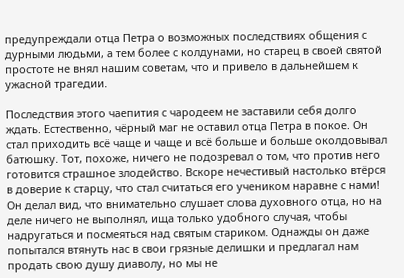предупреждали отца Петра о возможных последствиях общения с дурными людьми, а тем более с колдунами, но старец в своей святой простоте не внял нашим советам, что и привело в дальнейшем к ужасной трагедии.

Последствия этого чаепития с чародеем не заставили себя долго ждать. Естественно, чёрный маг не оставил отца Петра в покое. Он стал приходить всё чаще и чаще и всё больше и больше околдовывал батюшку. Тот, похоже, ничего не подозревал о том, что против него готовится страшное злодейство. Вскоре нечестивый настолько втёрся в доверие к старцу, что стал считаться его учеником наравне с нами! Он делал вид, что внимательно слушает слова духовного отца, но на деле ничего не выполнял, ища только удобного случая, чтобы надругаться и посмеяться над святым стариком. Однажды он даже попытался втянуть нас в свои грязные делишки и предлагал нам продать свою душу диаволу, но мы не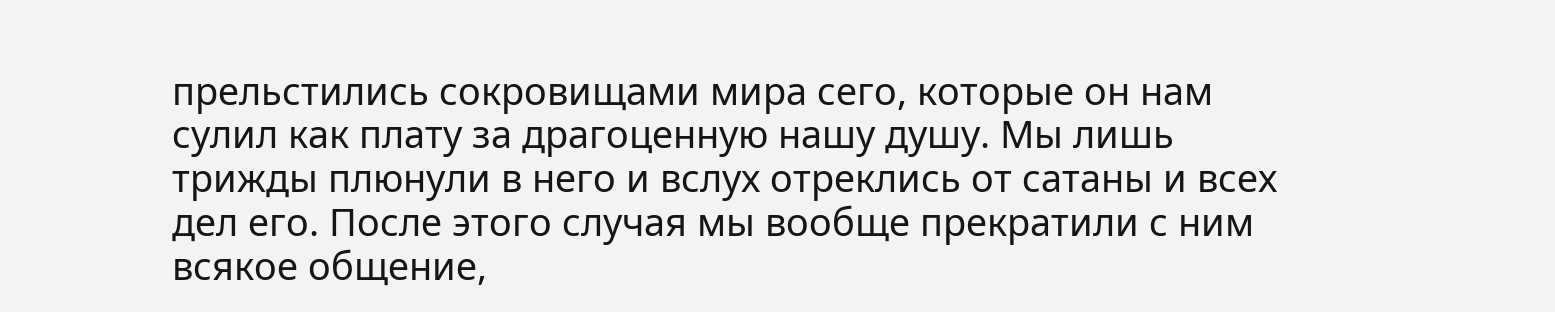прельстились сокровищами мира сего, которые он нам сулил как плату за драгоценную нашу душу. Мы лишь трижды плюнули в него и вслух отреклись от сатаны и всех дел его. После этого случая мы вообще прекратили с ним всякое общение,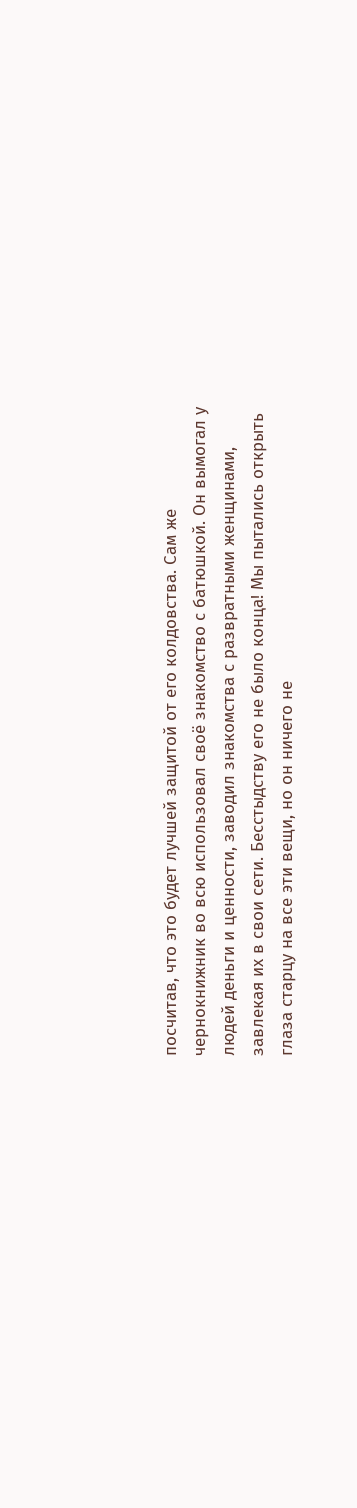посчитав, что это будет лучшей защитой от его колдовства. Сам же чернокнижник во всю использовал своё знакомство с батюшкой. Он вымогал у людей деньги и ценности, заводил знакомства с развратными женщинами, завлекая их в свои сети. Бесстыдству его не было конца! Мы пытались открыть глаза старцу на все эти вещи, но он ничего не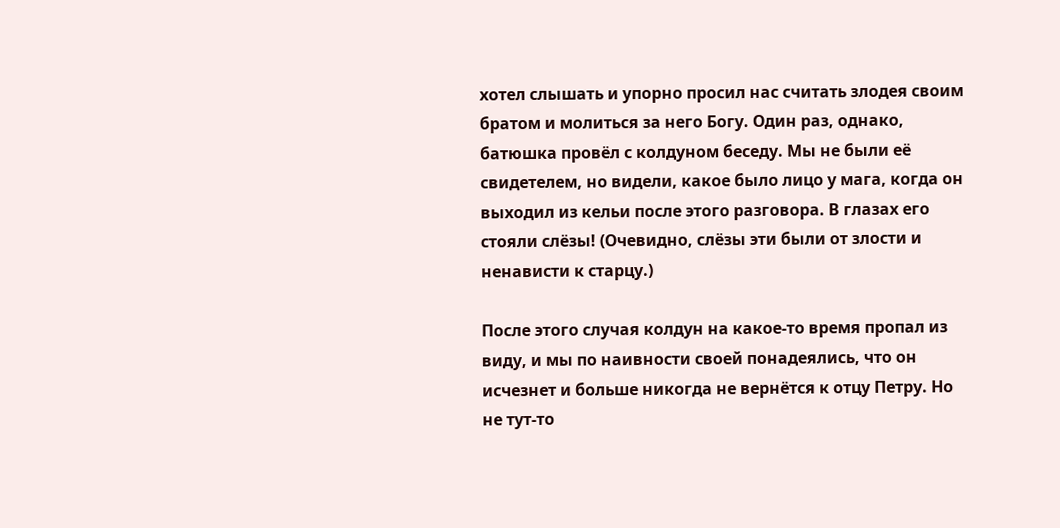хотел слышать и упорно просил нас считать злодея своим братом и молиться за него Богу. Один раз, однако, батюшка провёл с колдуном беседу. Мы не были её свидетелем, но видели, какое было лицо у мага, когда он выходил из кельи после этого разговора. В глазах его стояли слёзы! (Очевидно, слёзы эти были от злости и ненависти к старцу.)

После этого случая колдун на какое-то время пропал из виду, и мы по наивности своей понадеялись, что он исчезнет и больше никогда не вернётся к отцу Петру. Но не тут-то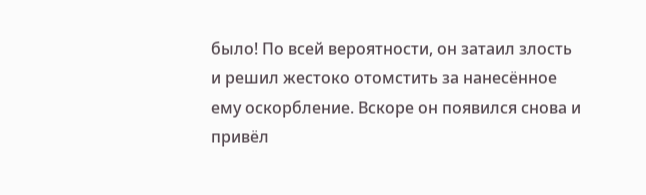было! По всей вероятности, он затаил злость и решил жестоко отомстить за нанесённое ему оскорбление. Вскоре он появился снова и привёл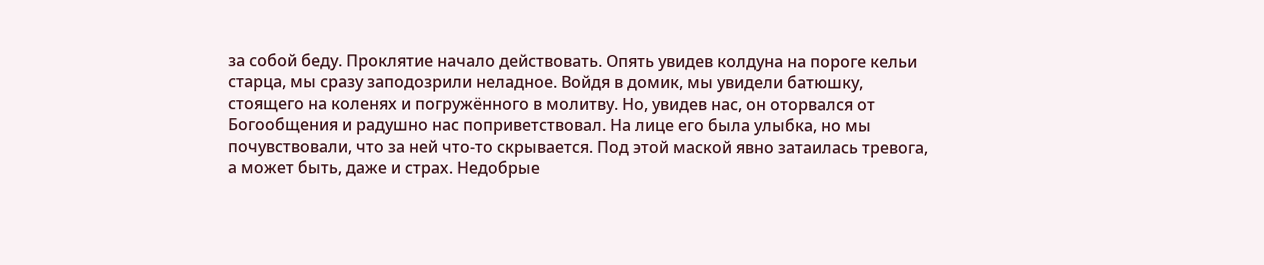за собой беду. Проклятие начало действовать. Опять увидев колдуна на пороге кельи старца, мы сразу заподозрили неладное. Войдя в домик, мы увидели батюшку, стоящего на коленях и погружённого в молитву. Но, увидев нас, он оторвался от Богообщения и радушно нас поприветствовал. На лице его была улыбка, но мы почувствовали, что за ней что-то скрывается. Под этой маской явно затаилась тревога, а может быть, даже и страх. Недобрые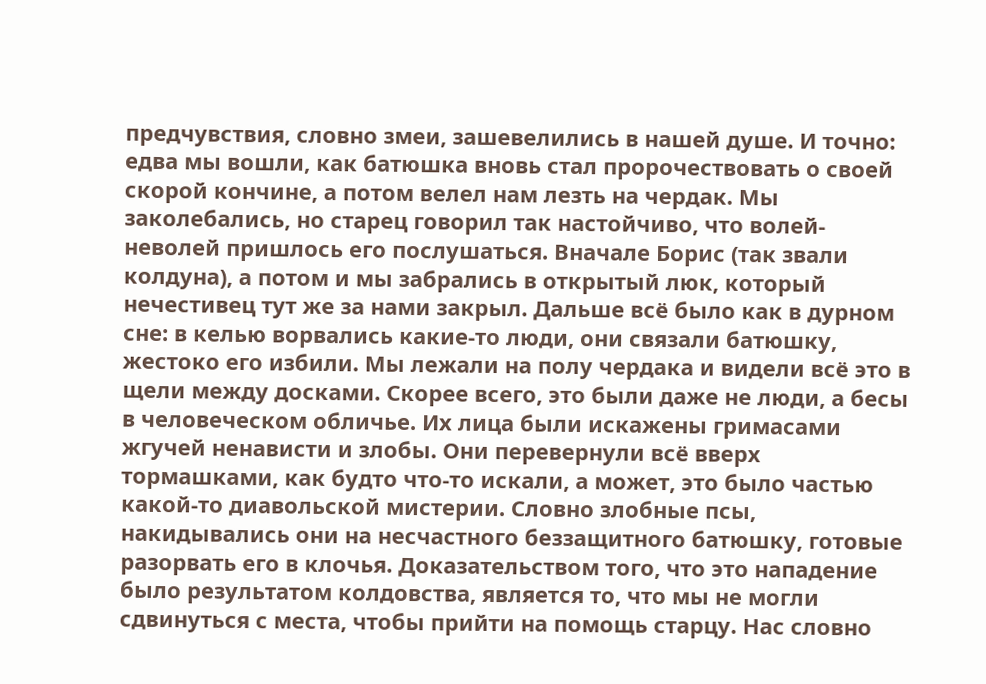предчувствия, словно змеи, зашевелились в нашей душе. И точно: едва мы вошли, как батюшка вновь стал пророчествовать о своей скорой кончине, а потом велел нам лезть на чердак. Мы заколебались, но старец говорил так настойчиво, что волей-неволей пришлось его послушаться. Вначале Борис (так звали колдуна), а потом и мы забрались в открытый люк, который нечестивец тут же за нами закрыл. Дальше всё было как в дурном сне: в келью ворвались какие-то люди, они связали батюшку, жестоко его избили. Мы лежали на полу чердака и видели всё это в щели между досками. Скорее всего, это были даже не люди, а бесы в человеческом обличье. Их лица были искажены гримасами жгучей ненависти и злобы. Они перевернули всё вверх тормашками, как будто что-то искали, а может, это было частью какой-то диавольской мистерии. Словно злобные псы, накидывались они на несчастного беззащитного батюшку, готовые разорвать его в клочья. Доказательством того, что это нападение было результатом колдовства, является то, что мы не могли сдвинуться с места, чтобы прийти на помощь старцу. Нас словно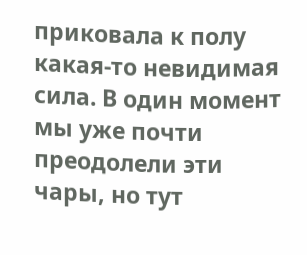приковала к полу какая-то невидимая сила. В один момент мы уже почти преодолели эти чары, но тут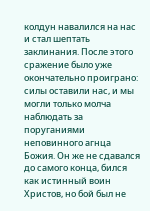колдун навалился на нас и стал шептать заклинания. После этого сражение было уже окончательно проиграно: силы оставили нас, и мы могли только молча наблюдать за поруганиями неповинного агнца Божия. Он же не сдавался до самого конца, бился как истинный воин Христов, но бой был не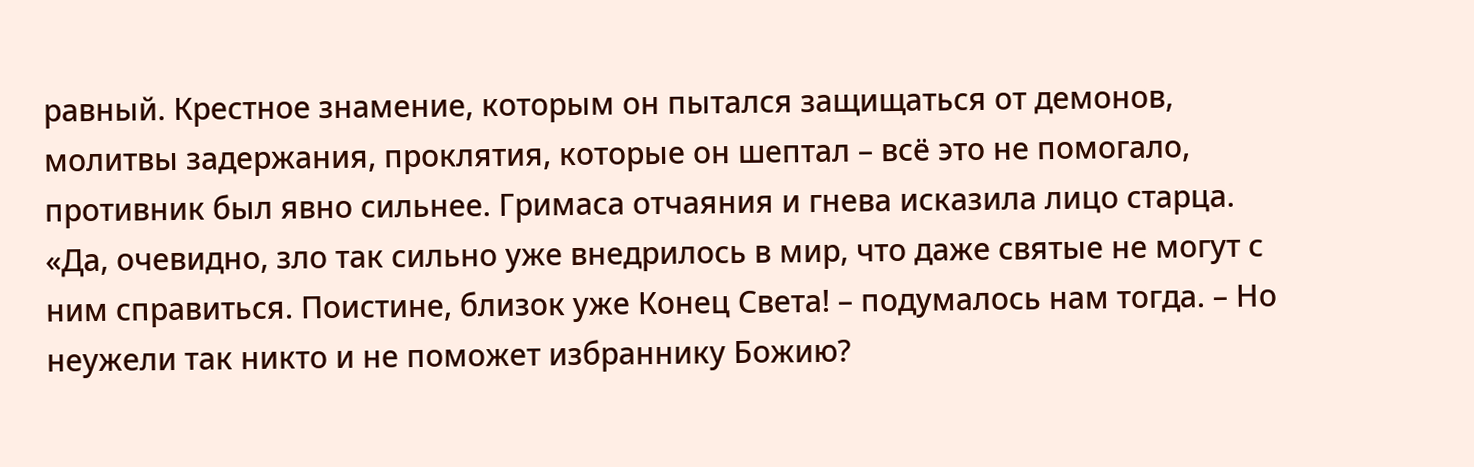равный. Крестное знамение, которым он пытался защищаться от демонов, молитвы задержания, проклятия, которые он шептал – всё это не помогало, противник был явно сильнее. Гримаса отчаяния и гнева исказила лицо старца. «Да, очевидно, зло так сильно уже внедрилось в мир, что даже святые не могут с ним справиться. Поистине, близок уже Конец Света! – подумалось нам тогда. – Но неужели так никто и не поможет избраннику Божию?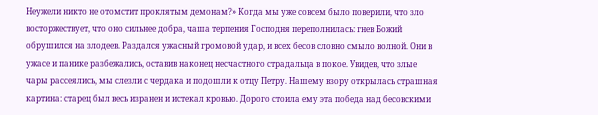Неужели никто не отомстит проклятым демонам?» Когда мы уже совсем было поверили, что зло восторжествует, что оно сильнее добра, чаша терпения Господня переполнилась: гнев Божий обрушился на злодеев. Раздался ужасный громовой удар, и всех бесов словно смыло волной. Они в ужасе и панике разбежались, оставив наконец несчастного страдальца в покое. Увидев, что злые чары рассеялись, мы слезли с чердака и подошли к отцу Петру. Нашему взору открылась страшная картина: старец был весь изранен и истекал кровью. Дорого стоила ему эта победа над бесовскими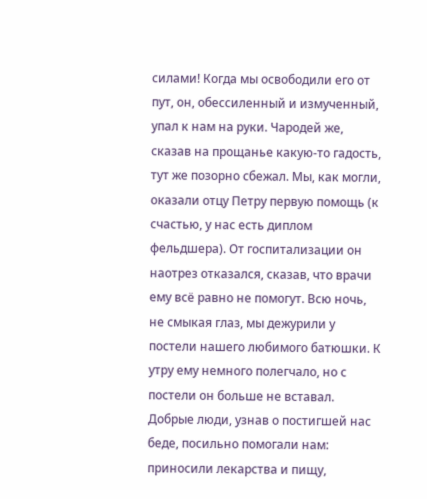силами! Когда мы освободили его от пут, он, обессиленный и измученный, упал к нам на руки. Чародей же, сказав на прощанье какую-то гадость, тут же позорно сбежал. Мы, как могли, оказали отцу Петру первую помощь (к счастью, у нас есть диплом фельдшера). От госпитализации он наотрез отказался, сказав, что врачи ему всё равно не помогут. Всю ночь, не смыкая глаз, мы дежурили у постели нашего любимого батюшки. К утру ему немного полегчало, но с постели он больше не вставал. Добрые люди, узнав о постигшей нас беде, посильно помогали нам: приносили лекарства и пищу,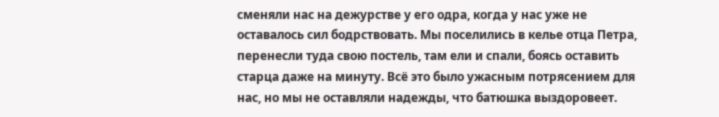сменяли нас на дежурстве у его одра, когда у нас уже не оставалось сил бодрствовать. Мы поселились в келье отца Петра, перенесли туда свою постель, там ели и спали, боясь оставить старца даже на минуту. Всё это было ужасным потрясением для нас, но мы не оставляли надежды, что батюшка выздоровеет.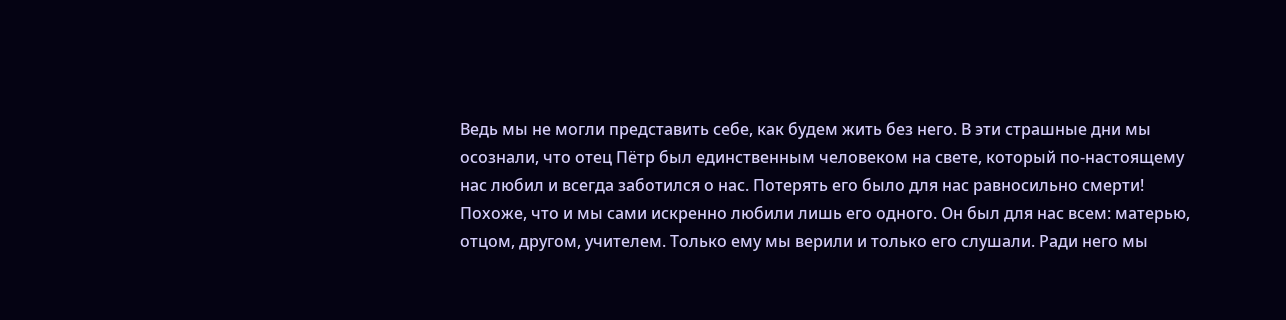Ведь мы не могли представить себе, как будем жить без него. В эти страшные дни мы осознали, что отец Пётр был единственным человеком на свете, который по-настоящему нас любил и всегда заботился о нас. Потерять его было для нас равносильно смерти! Похоже, что и мы сами искренно любили лишь его одного. Он был для нас всем: матерью, отцом, другом, учителем. Только ему мы верили и только его слушали. Ради него мы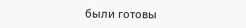были готовы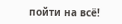пойти на всё!